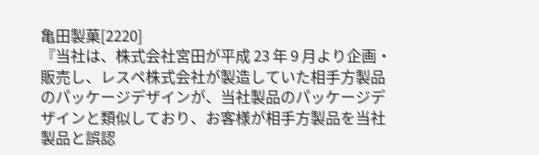亀田製菓[2220]
『当社は、株式会社宮田が平成 23 年 9 月より企画・販売し、レスペ株式会社が製造していた相手方製品のパッケージデザインが、当社製品のパッケージデザインと類似しており、お客様が相手方製品を当社製品と誤認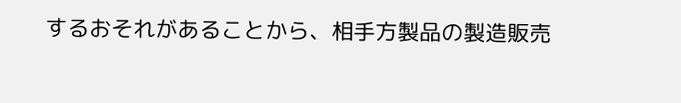するおそれがあることから、相手方製品の製造販売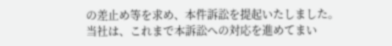の差止め等を求め、本件訴訟を提起いたしました。
当社は、これまで本訴訟への対応を進めてまい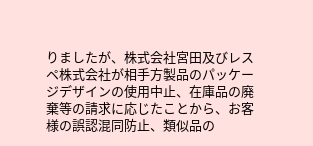りましたが、株式会社宮田及びレスペ株式会社が相手方製品のパッケージデザインの使用中止、在庫品の廃棄等の請求に応じたことから、お客様の誤認混同防止、類似品の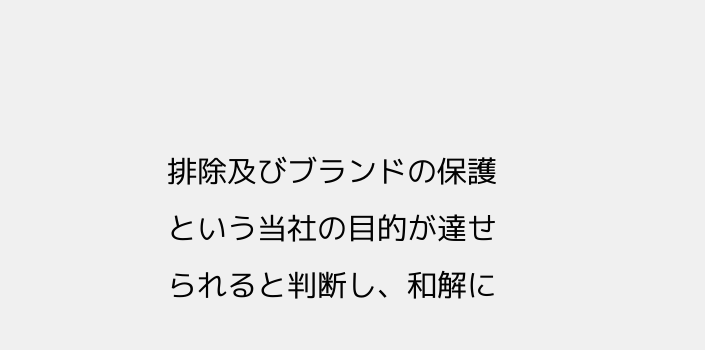排除及びブランドの保護という当社の目的が達せられると判断し、和解に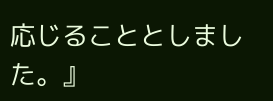応じることとしました。』